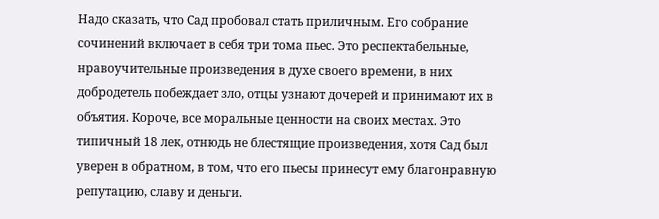Надо сказать, что Сад пробовал стать приличным. Его собрание сочинений включает в себя три тома пьес. Это респектабельные, нравоучительные произведения в духе своего времени, в них добродетель побеждает зло, отцы узнают дочерей и принимают их в объятия. Короче, все моральные ценности на своих местах. Это типичный 18 лек, отнюдь не блестящие произведения, хотя Сад был уверен в обратном, в том, что его пьесы принесут ему благонравную репутацию, славу и деньги.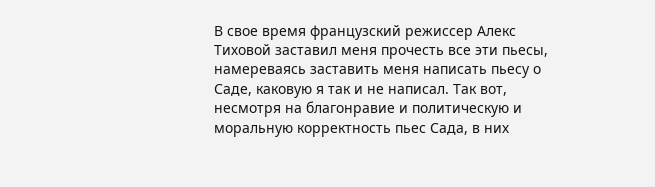В свое время французский режиссер Алекс Тиховой заставил меня прочесть все эти пьесы, намереваясь заставить меня написать пьесу о Саде, каковую я так и не написал. Так вот, несмотря на благонравие и политическую и моральную корректность пьес Сада, в них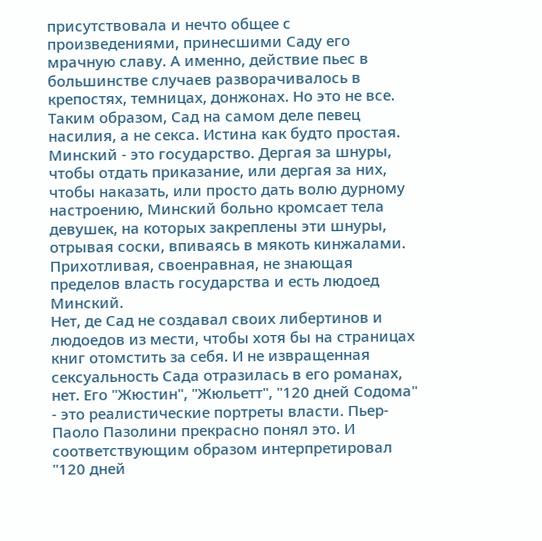присутствовала и нечто общее с произведениями, принесшими Саду его мрачную славу. А именно, действие пьес в большинстве случаев разворачивалось в крепостях, темницах, донжонах. Но это не все. Таким образом, Сад на самом деле певец насилия, а не секса. Истина как будто простая. Минский - это государство. Дергая за шнуры, чтобы отдать приказание, или дергая за них, чтобы наказать, или просто дать волю дурному настроению, Минский больно кромсает тела девушек, на которых закреплены эти шнуры, отрывая соски, впиваясь в мякоть кинжалами. Прихотливая, своенравная, не знающая пределов власть государства и есть людоед Минский.
Нет, де Сад не создавал своих либертинов и людоедов из мести, чтобы хотя бы на страницах книг отомстить за себя. И не извращенная сексуальность Сада отразилась в его романах, нет. Его "Жюстин", "Жюльетт", "120 дней Содома" - это реалистические портреты власти. Пьер-Паоло Пазолини прекрасно понял это. И соответствующим образом интерпретировал "120 дней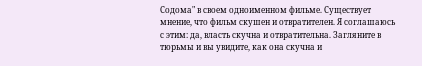Содома" в своем одноименном фильме. Существует мнение, что фильм скушен и отвратителен. Я соглашаюсь с этим: да, власть скучна и отвратительна. Загляните в тюрьмы и вы увидите, как она скучна и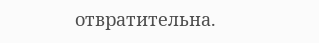отвратительна.